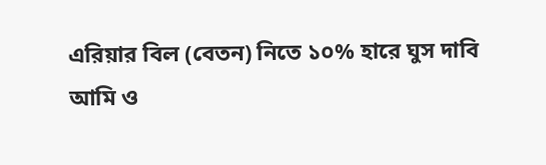এরিয়ার বিল (বেতন) নিতে ১০% হারে ঘুস দাবি
আমি ও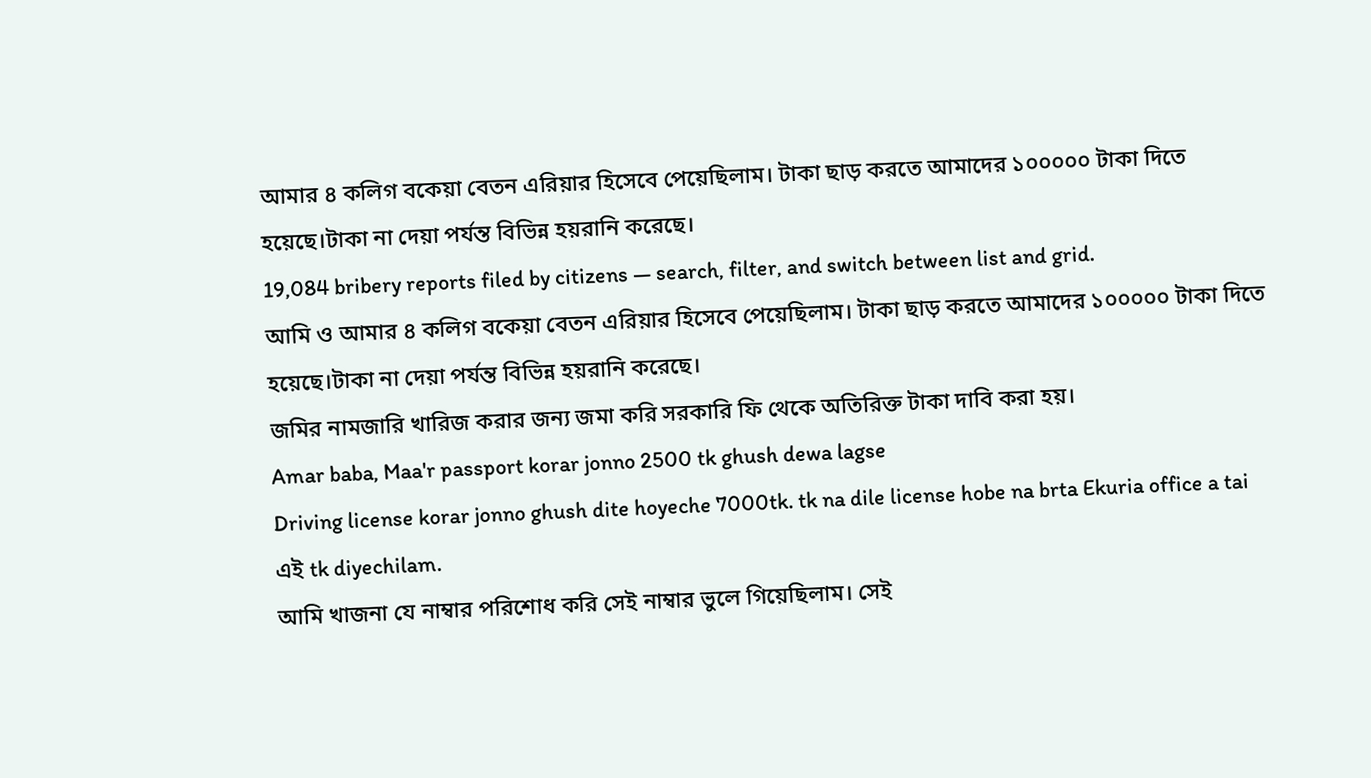আমার ৪ কলিগ বকেয়া বেতন এরিয়ার হিসেবে পেয়েছিলাম। টাকা ছাড় করতে আমাদের ১০০০০০ টাকা দিতে হয়েছে।টাকা না দেয়া পর্যন্ত বিভিন্ন হয়রানি করেছে।
19,084 bribery reports filed by citizens — search, filter, and switch between list and grid.
আমি ও আমার ৪ কলিগ বকেয়া বেতন এরিয়ার হিসেবে পেয়েছিলাম। টাকা ছাড় করতে আমাদের ১০০০০০ টাকা দিতে হয়েছে।টাকা না দেয়া পর্যন্ত বিভিন্ন হয়রানি করেছে।
জমির নামজারি খারিজ করার জন্য জমা করি সরকারি ফি থেকে অতিরিক্ত টাকা দাবি করা হয়।
Amar baba, Maa'r passport korar jonno 2500 tk ghush dewa lagse
Driving license korar jonno ghush dite hoyeche 7000tk. tk na dile license hobe na brta Ekuria office a tai এই tk diyechilam.
আমি খাজনা যে নাম্বার পরিশোধ করি সেই নাম্বার ভুলে গিয়েছিলাম। সেই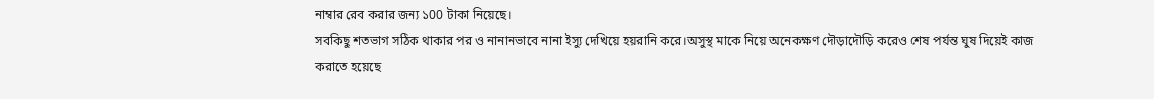নাম্বার রেব করার জন্য ১00 টাকা নিয়েছে।
সবকিছু শতভাগ সঠিক থাকার পর ও নানানভাবে নানা ইস্যু দেখিয়ে হয়রানি করে।অসুস্থ মাকে নিয়ে অনেকক্ষণ দৌড়াদৌড়ি করেও শেষ পর্যন্ত ঘুষ দিয়েই কাজ করাতে হয়েছে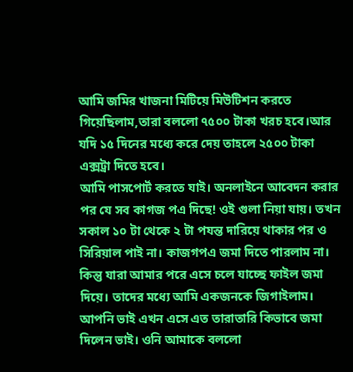আমি জমির খাজনা মিটিয়ে মিউটিশন করতে গিয়েছিলাম,তারা বললো ৭৫০০ টাকা খরচ হবে।আর যদি ১৫ দিনের মধ্যে করে দেয় তাহলে ২৫০০ টাকা এক্সট্রা দিতে হবে।
আমি পাসপোর্ট করতে যাই। অনলাইনে আবেদন করার পর যে সব কাগজ পএ দিছে! ওই গুলা নিয়া যায়। তখন সকাল ১০ টা থেকে ২ টা পযন্ত দারিয়ে থাকার পর ও সিরিয়াল পাই না। কাজগপএ জমা দিতে পারলাম না। কিন্তু যারা আমার পরে এসে চলে যাচ্ছে ফাইল জমা দিয়ে। তাদের মধ্যে আমি একজনকে জিগাইলাম। আপনি ভাই এখন এসে এত তারাতারি কিভাবে জমা দিলেন ভাই। ওনি আমাকে বললো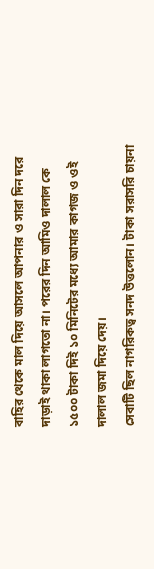বাহির থেকে মাল দিয়ে আসলে আপনার ও সারা দিন দরে দাড়াই থাকা লাগতো না। পরের দিন আমিও দালাল কে ১৫০০ টাকা দিই ১০ মিনিটের মধ্যে আমার কাগজ ও ওই দালাল জমা দিয়ে দেয়।
সেবাটি ছিল নাগরিকত্ব সনদ উত্তলোন। টাকা সরাসরি চায়না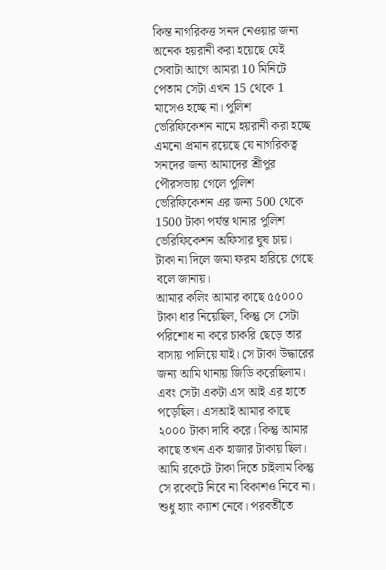কিন্ত নাগরিকত্ত সনদ নেওয়ার জন্য অনেক হয়রানী করা হয়েছে যেই সেবাটা আগে আমরা 10 মিনিটে পেতাম সেটা এখন 15 থেকে 1 মাসেও হচ্ছে না। পুলিশ ভেরিফিকেশন নামে হয়রানী করা হচ্ছে এমনো প্রমান রয়েছে যে নাগরিকত্ব সনদের জন্য আমাদের শ্রীপুর পৌরসভায় গেলে পুলিশ ভেরিফিকেশন এর জন্য 500 থেকে 1500 টাকা পর্যন্ত থানার পুলিশ ভেরিফিকেশন অফিসার ঘুষ চায়। টাকা না দিলে জমা ফরম হারিয়ে গেছে বলে জানায়।
আমার কলিং আমার কাছে ৫৫০০০ টাকা ধার নিয়েছিল, কিন্তু সে সেটা পরিশোধ না করে চাকরি ছেড়ে তার বাসায় পালিয়ে যাই। সে টাকা উদ্ধারের জন্য আমি থানায় জিডি করেছিলাম। এবং সেটা একটা এস আই এর হাতে পড়েছিল। এসআই আমার কাছে ২০০০ টাকা দাবি করে। কিন্তু আমার কাছে তখন এক হাজার টাকায় ছিল। আমি রকেটে টাকা দিতে চাইলাম কিন্তু সে রকেটে নিবে না বিকাশও নিবে না। শুধু হ্যাং ক্যাশ নেবে। পরবর্তীতে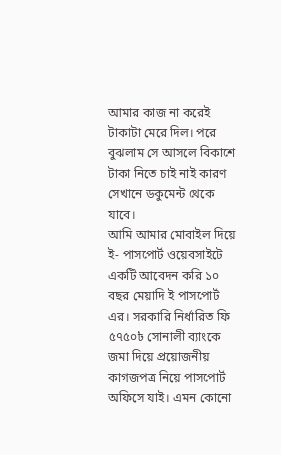আমার কাজ না করেই টাকাটা মেরে দিল। পরে বুঝলাম সে আসলে বিকাশে টাকা নিতে চাই নাই কারণ সেখানে ডকুমেন্ট থেকে যাবে।
আমি আমার মোবাইল দিয়ে ই- পাসপোর্ট ওয়েবসাইটে একটি আবেদন করি ১০ বছর মেয়াদি ই পাসপোর্ট এর। সরকারি নির্ধারিত ফি ৫৭৫০৳ সোনালী ব্যাংকে জমা দিয়ে প্রয়োজনীয় কাগজপত্র নিয়ে পাসপোর্ট অফিসে যাই। এমন কোনো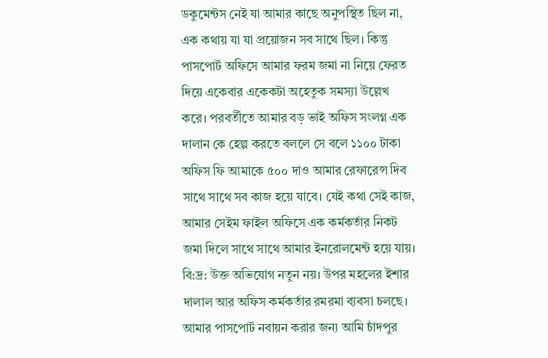ডকুমেন্টস নেই যা আমার কাছে অনুপস্থিত ছিল না, এক কথায় যা যা প্রয়োজন সব সাথে ছিল। কিন্তু পাসপোর্ট অফিসে আমার ফরম জমা না নিয়ে ফেরত দিয়ে একেবার একেকটা অহেতুক সমস্যা উল্লেখ করে। পরবর্তীতে আমার বড় ভাই অফিস সংলগ্ন এক দালান কে হেল্প করতে বললে সে বলে ১১০০ টাকা অফিস ফি আমাকে ৫০০ দাও আমার রেফারেন্স দিব সাথে সাথে সব কাজ হয়ে যাবে। যেই কথা সেই কাজ, আমার সেইম ফাইল অফিসে এক কর্মকর্তার নিকট জমা দিলে সাথে সাথে আমার ইনরোলমেন্ট হয়ে যায়। বি:দ্র: উক্ত অভিযোগ নতুন নয়। উপর মহলের ইশার দালাল আর অফিস কর্মকর্তার রমরমা ব্যবসা চলছে।
আমার পাসপোর্ট নবায়ন করার জন্য আমি চাঁদপুর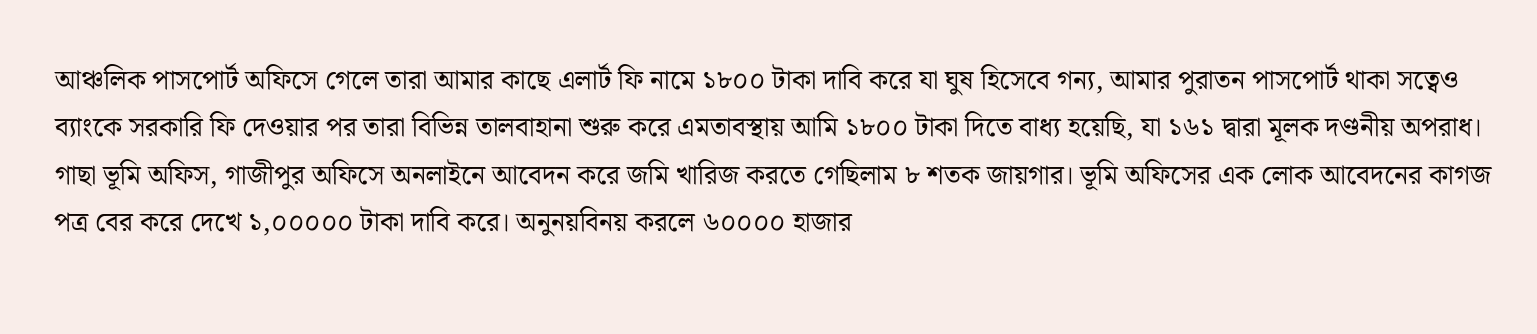আঞ্চলিক পাসপোর্ট অফিসে গেলে তারা আমার কাছে এলার্ট ফি নামে ১৮০০ টাকা দাবি করে যা ঘুষ হিসেবে গন্য, আমার পুরাতন পাসপোর্ট থাকা সত্বেও ব্যাংকে সরকারি ফি দেওয়ার পর তারা বিভিন্ন তালবাহানা শুরু করে এমতাবস্থায় আমি ১৮০০ টাকা দিতে বাধ্য হয়েছি, যা ১৬১ দ্বারা মূলক দণ্ডনীয় অপরাধ।
গাছা ভূমি অফিস, গাজীপুর অফিসে অনলাইনে আবেদন করে জমি খারিজ করতে গেছিলাম ৮ শতক জায়গার। ভূমি অফিসের এক লোক আবেদনের কাগজ পত্র বের করে দেখে ১,০০০০০ টাকা দাবি করে। অনুনয়বিনয় করলে ৬০০০০ হাজার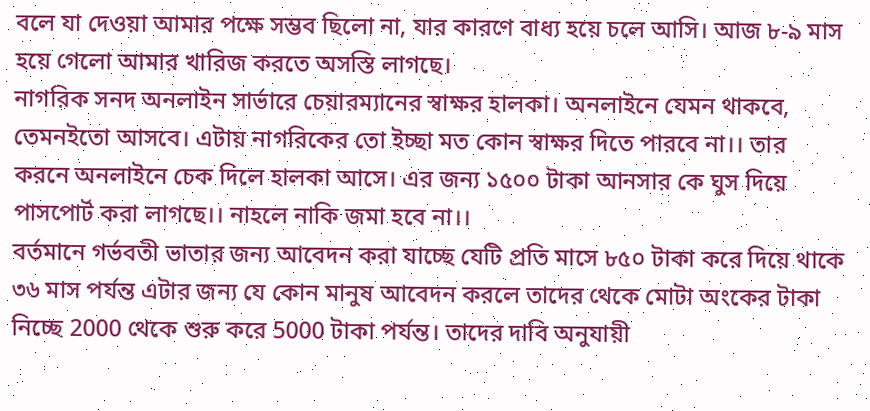বলে যা দেওয়া আমার পক্ষে সম্ভব ছিলো না, যার কারণে বাধ্য হয়ে চলে আসি। আজ ৮-৯ মাস হয়ে গেলো আমার খারিজ করতে অসস্তি লাগছে।
নাগরিক সনদ অনলাইন সার্ভারে চেয়ারম্যানের স্বাক্ষর হালকা। অনলাইনে যেমন থাকবে, তেমনইতো আসবে। এটায় নাগরিকের তো ইচ্ছা মত কোন স্বাক্ষর দিতে পারবে না।। তার করনে অনলাইনে চেক দিলে হালকা আসে। এর জন্য ১৫০০ টাকা আনসার কে ঘুস দিয়ে পাসপোর্ট করা লাগছে।। নাহলে নাকি জমা হবে না।।
বর্তমানে গর্ভবতী ভাতার জন্য আবেদন করা যাচ্ছে যেটি প্রতি মাসে ৮৫০ টাকা করে দিয়ে থাকে ৩৬ মাস পর্যন্ত এটার জন্য যে কোন মানুষ আবেদন করলে তাদের থেকে মোটা অংকের টাকা নিচ্ছে 2000 থেকে শুরু করে 5000 টাকা পর্যন্ত। তাদের দাবি অনুযায়ী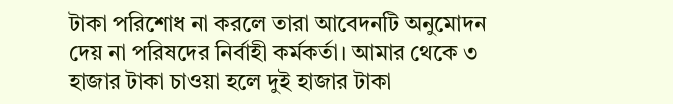টাকা পরিশোধ না করলে তারা আবেদনটি অনুমোদন দেয় না পরিষদের নির্বাহী কর্মকর্তা। আমার থেকে ৩ হাজার টাকা চাওয়া হলে দুই হাজার টাকা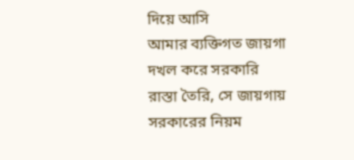দিয়ে আসি
আমার ব্যক্তিগত জায়গা দখল করে সরকারি রাস্তা তৈরি, সে জায়গায় সরকারের নিয়ম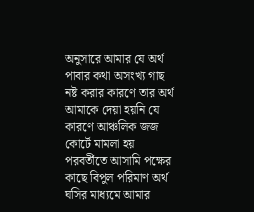অনুসারে আমার যে অর্থ পাবার কথা অসংখ্য গাছ নষ্ট করার কারণে তার অর্থ আমাকে দেয়া হয়নি যে কারণে আঞ্চলিক জজ কোর্টে মামলা হয় পরবর্তীতে আসামি পক্ষের কাছে বিপুল পরিমাণ অর্থ ঘসির মাধ্যমে আমার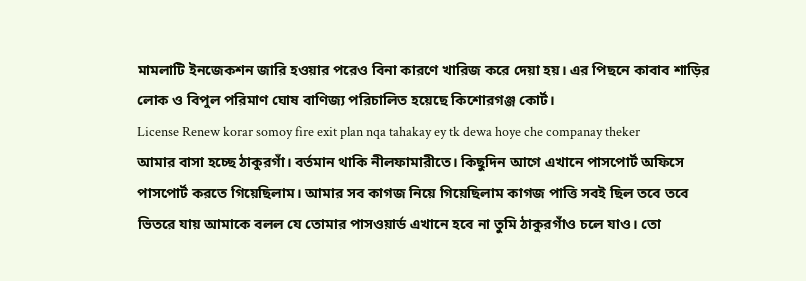মামলাটি ইনজেকশন জারি হওয়ার পরেও বিনা কারণে খারিজ করে দেয়া হয়। এর পিছনে কাবাব শাড়ির লোক ও বিপুল পরিমাণ ঘোষ বাণিজ্য পরিচালিত হয়েছে কিশোরগঞ্জ কোর্ট।
License Renew korar somoy fire exit plan nqa tahakay ey tk dewa hoye che companay theker
আমার বাসা হচ্ছে ঠাকুরগাঁ। বর্তমান থাকি নীলফামারীতে। কিছুদিন আগে এখানে পাসপোর্ট অফিসে পাসপোর্ট করতে গিয়েছিলাম। আমার সব কাগজ নিয়ে গিয়েছিলাম কাগজ পাত্তি সবই ছিল তবে তবে ভিতরে যায় আমাকে বলল যে তোমার পাসওয়ার্ড এখানে হবে না তুমি ঠাকুরগাঁও চলে যাও। তো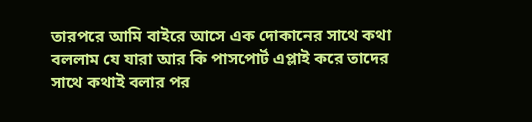তারপরে আমি বাইরে আসে এক দোকানের সাথে কথা বললাম যে যারা আর কি পাসপোর্ট এপ্লাই করে তাদের সাথে কথাই বলার পর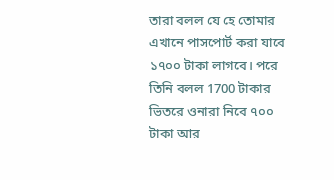তারা বলল যে হে তোমার এখানে পাসপোর্ট করা যাবে ১৭০০ টাকা লাগবে। পরে তিনি বলল 1700 টাকার ভিতরে ওনারা নিবে ৭০০ টাকা আর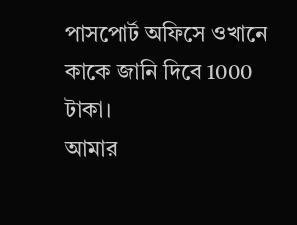পাসপোর্ট অফিসে ওখানে কাকে জানি দিবে 1000 টাকা।
আমার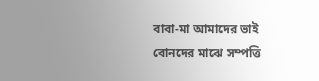বাবা-মা আমাদের ভাই বোনদের মাঝে সম্পত্তি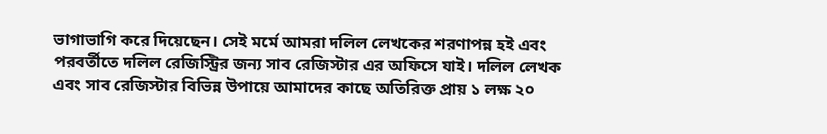ভাগাভাগি করে দিয়েছেন। সেই মর্মে আমরা দলিল লেখকের শরণাপন্ন হই এবং পরবর্তীতে দলিল রেজিস্ট্রির জন্য সাব রেজিস্টার এর অফিসে যাই। দলিল লেখক এবং সাব রেজিস্টার বিভিন্ন উপায়ে আমাদের কাছে অতিরিক্ত প্রায় ১ লক্ষ ২০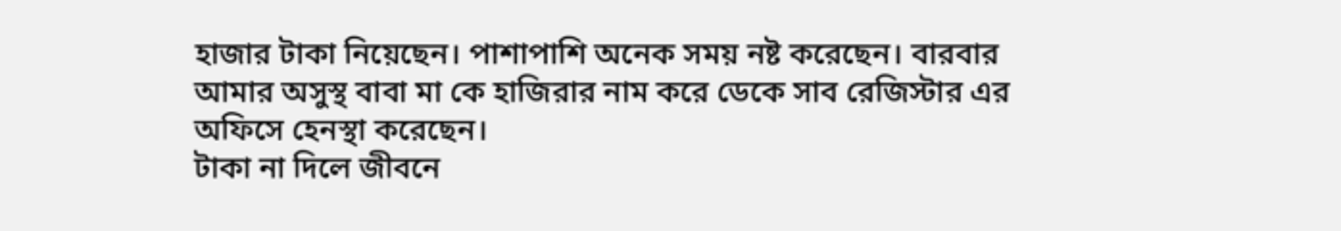হাজার টাকা নিয়েছেন। পাশাপাশি অনেক সময় নষ্ট করেছেন। বারবার আমার অসুস্থ বাবা মা কে হাজিরার নাম করে ডেকে সাব রেজিস্টার এর অফিসে হেনস্থা করেছেন।
টাকা না দিলে জীবনে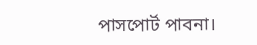পাসপোর্ট পাবনা।